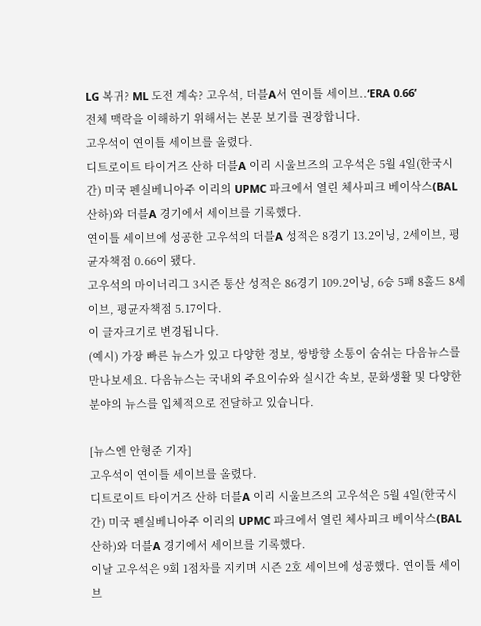LG 복귀? ML 도전 계속? 고우석, 더블A서 연이틀 세이브..‘ERA 0.66’
전체 맥락을 이해하기 위해서는 본문 보기를 권장합니다.
고우석이 연이틀 세이브를 올렸다.
디트로이트 타이거즈 산하 더블A 이리 시울브즈의 고우석은 5월 4일(한국시간) 미국 펜실베니아주 이리의 UPMC 파크에서 열린 체사피크 베이삭스(BAL 산하)와 더블A 경기에서 세이브를 기록했다.
연이틀 세이브에 성공한 고우석의 더블A 성적은 8경기 13.2이닝, 2세이브, 평균자책점 0.66이 됐다.
고우석의 마이너리그 3시즌 통산 성적은 86경기 109.2이닝, 6승 5패 8홀드 8세이브, 평균자책점 5.17이다.
이 글자크기로 변경됩니다.
(예시) 가장 빠른 뉴스가 있고 다양한 정보, 쌍방향 소통이 숨쉬는 다음뉴스를 만나보세요. 다음뉴스는 국내외 주요이슈와 실시간 속보, 문화생활 및 다양한 분야의 뉴스를 입체적으로 전달하고 있습니다.

[뉴스엔 안형준 기자]
고우석이 연이틀 세이브를 올렸다.
디트로이트 타이거즈 산하 더블A 이리 시울브즈의 고우석은 5월 4일(한국시간) 미국 펜실베니아주 이리의 UPMC 파크에서 열린 체사피크 베이삭스(BAL 산하)와 더블A 경기에서 세이브를 기록했다.
이날 고우석은 9회 1점차를 지키며 시즌 2호 세이브에 성공했다. 연이틀 세이브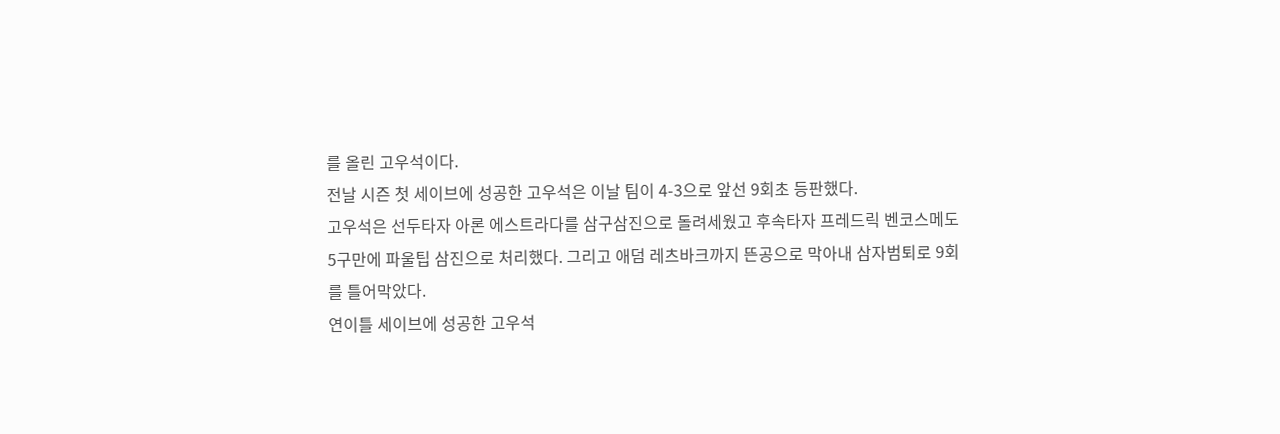를 올린 고우석이다.
전날 시즌 첫 세이브에 성공한 고우석은 이날 팀이 4-3으로 앞선 9회초 등판했다.
고우석은 선두타자 아론 에스트라다를 삼구삼진으로 돌려세웠고 후속타자 프레드릭 벤코스메도 5구만에 파울팁 삼진으로 처리했다. 그리고 애덤 레츠바크까지 뜬공으로 막아내 삼자범퇴로 9회를 틀어막았다.
연이틀 세이브에 성공한 고우석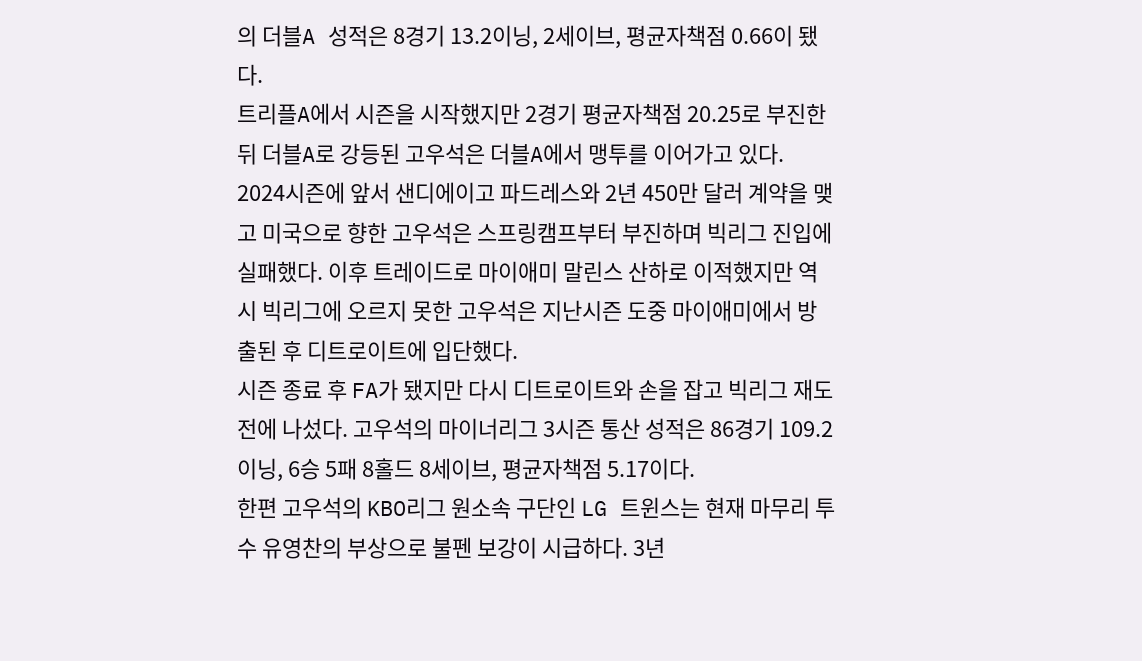의 더블A 성적은 8경기 13.2이닝, 2세이브, 평균자책점 0.66이 됐다.
트리플A에서 시즌을 시작했지만 2경기 평균자책점 20.25로 부진한 뒤 더블A로 강등된 고우석은 더블A에서 맹투를 이어가고 있다.
2024시즌에 앞서 샌디에이고 파드레스와 2년 450만 달러 계약을 맺고 미국으로 향한 고우석은 스프링캠프부터 부진하며 빅리그 진입에 실패했다. 이후 트레이드로 마이애미 말린스 산하로 이적했지만 역시 빅리그에 오르지 못한 고우석은 지난시즌 도중 마이애미에서 방출된 후 디트로이트에 입단했다.
시즌 종료 후 FA가 됐지만 다시 디트로이트와 손을 잡고 빅리그 재도전에 나섰다. 고우석의 마이너리그 3시즌 통산 성적은 86경기 109.2이닝, 6승 5패 8홀드 8세이브, 평균자책점 5.17이다.
한편 고우석의 KBO리그 원소속 구단인 LG 트윈스는 현재 마무리 투수 유영찬의 부상으로 불펜 보강이 시급하다. 3년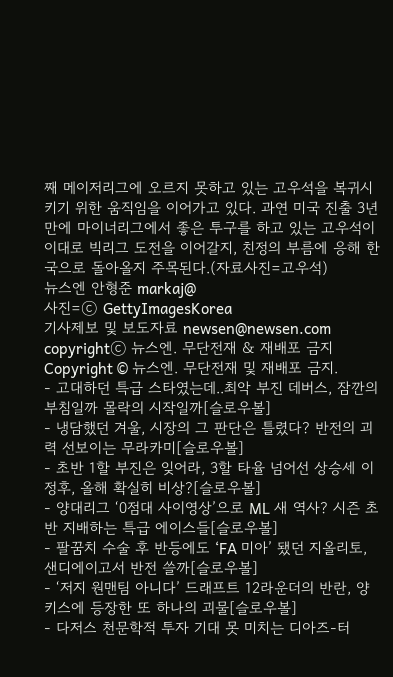째 메이저리그에 오르지 못하고 있는 고우석을 복귀시키기 위한 움직임을 이어가고 있다. 과연 미국 진출 3년만에 마이너리그에서 좋은 투구를 하고 있는 고우석이 이대로 빅리그 도전을 이어갈지, 친정의 부름에 응해 한국으로 돌아올지 주목된다.(자료사진=고우석)
뉴스엔 안형준 markaj@
사진=ⓒ GettyImagesKorea
기사제보 및 보도자료 newsen@newsen.com copyrightⓒ 뉴스엔. 무단전재 & 재배포 금지
Copyright © 뉴스엔. 무단전재 및 재배포 금지.
- 고대하던 특급 스타였는데..최악 부진 데버스, 잠깐의 부침일까 몰락의 시작일까[슬로우볼]
- 냉담했던 겨울, 시장의 그 판단은 틀렸다? 반전의 괴력 선보이는 무라카미[슬로우볼]
- 초반 1할 부진은 잊어라, 3할 타율 넘어선 상승세 이정후, 올해 확실히 비상?[슬로우볼]
- 양대리그 ‘0점대 사이영상’으로 ML 새 역사? 시즌 초반 지배하는 특급 에이스들[슬로우볼]
- 팔꿈치 수술 후 반등에도 ‘FA 미아’ 됐던 지올리토, 샌디에이고서 반전 쓸까[슬로우볼]
- ‘저지 원맨팀 아니다’ 드래프트 12라운더의 반란, 양키스에 등장한 또 하나의 괴물[슬로우볼]
- 다저스 천문학적 투자 기대 못 미치는 디아즈-터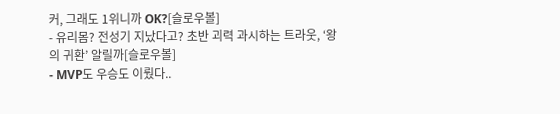커, 그래도 1위니까 OK?[슬로우볼]
- 유리몸? 전성기 지났다고? 초반 괴력 과시하는 트라웃, ‘왕의 귀환’ 알릴까[슬로우볼]
- MVP도 우승도 이뤘다..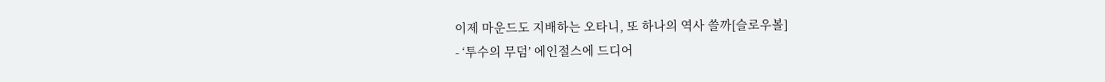이제 마운드도 지배하는 오타니, 또 하나의 역사 쓸까[슬로우볼]
- ‘투수의 무덤’ 에인절스에 드디어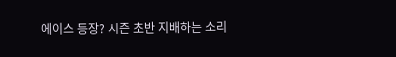에이스 등장? 시즌 초반 지배하는 소리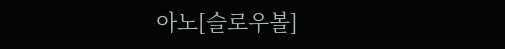아노[슬로우볼]